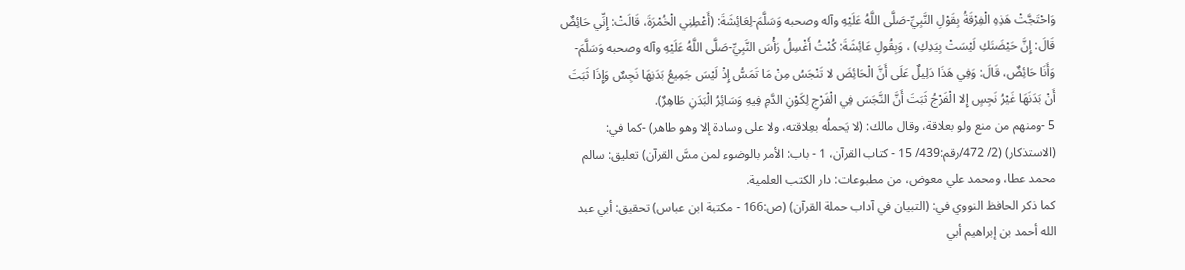وَاحْتَجَّتْ هَذِهِ الْفِرْقَةُ بِقَوْلِ النَّبِيِّ-صَلَّى اللَّهُ عَلَيْهِ وآله وصحبه وَسَلَّمَ-لِعَائِشَةَ: (أَعْطِنِي الْخُمْرَةَ، قَالَتْ: إِنِّي حَائِضٌ قَالَ: إِنَّ حَيْضَتَكِ لَيْسَتْ بِيَدِكِ) ، وَبِقُولِ عَائِشَةَ: كُنْتُ أَغْسِلُ رَأْسَ النَّبِيِّ-صَلَّى اللَّهُ عَلَيْهِ وآله وصحبه وَسَلَّمَ-وَأَنَا حَائِضٌ، قَالَ: وَفِي هَذَا دَلِيلٌ عَلَى أَنَّ الْحَائِضَ لا تَنْجَسُ مِنْ مَا تَمَسُّ إِذْ لَيْسَ جَمِيعُ بَدَنِهَا نَجِسٌ وَإِذَا ثَبَتَ أَنْ بَدَنَهَا غَيْرُ نَجِسٍ إِلا الْفَرْجُ ثَبَتَ أَنَّ النَّجَسَ فِي الْفَرْجِ لِكَوْنِ الدَّمِ فِيهِ وَسَائِرُ الْبَدَنِ طَاهِرٌ).
5 -ومنهم من منع ولو بعلاقة، وقال مالك: (لا يَحملُه بعِلاقته، ولا على وسادة إلا وهو طاهر) -كما في: (الاستذكار) (2/ 472/رقم:439/ 15 - كتاب القرآن، 1 - باب: الأمر بالوضوء لمن مسَّ القرآن) تعليق: سالم محمد عطا، ومحمد علي معوض، من مطبوعات: دار الكتب العلمية.
كما ذكر الحافظ النووي في: (التبيان في آداب حملة القرآن) (ص:166 - مكتبة ابن عباس) تحقيق: أبي عبد الله أحمد بن إبراهيم أبي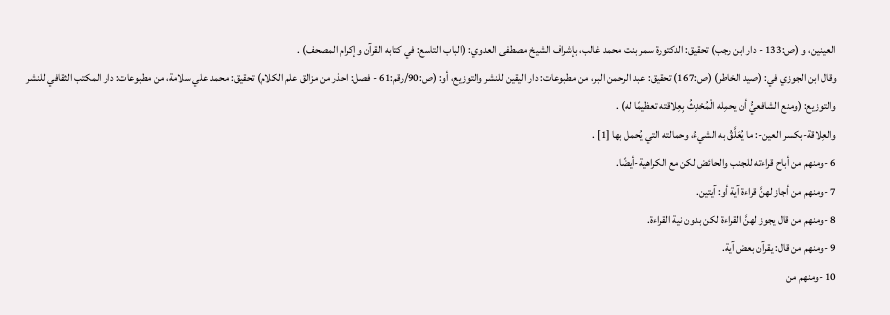العينين، و (ص:133 - دار ابن رجب) تحقيق: الدكتورة سمر بنت محمد غالب، بإشراف الشيخ مصطفى العدوي: (الباب التاسع: في كتابه القرآن وإكرام المصحف) .
وقال ابن الجوزي في: (صيد الخاطر) (ص:167) تحقيق: عبد الرحمن البر، من مطبوعات: دار اليقين للنشر والتوزيع، أو: (ص:90/رقم:61 - فصل: احذر من مزالق علم الكلام) تحقيق: محمد علي سلامة، من مطبوعات: دار المكتب الثقافي للنشر والتوزيع: (ومنع الشافعيُّ أن يحمِله الْمُحْدِثُ بِعِلاقته تعظيمًا له) .
والعِلاقة-بكسر العين-: ما يُعَلَّقُ به الشيءُ، وحمالته التي يُحمل بها [1] .
6 -ومنهم من أباح قراءته للجنب والحائض لكن مع الكراهية-أيضًا.
7 -ومنهم من أجاز لهنَّ قراءة آية أو: آيتين.
8 -ومنهم من قال يجوز لهنَّ القراءة لكن بدون نية القراءة.
9 -ومنهم من قال: يقرآن بعض آية.
10 -ومنهم من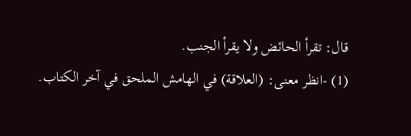قال: تقرأ الحائض ولا يقرأ الجنب.
(1) -انظر معنى: (العلاقة) في الهامش الملحق في آخر الكتاب.